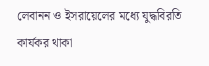লেবানন ও ইসরায়েলের মধ্যে যুদ্ধবিরতি কার্যকর থাকা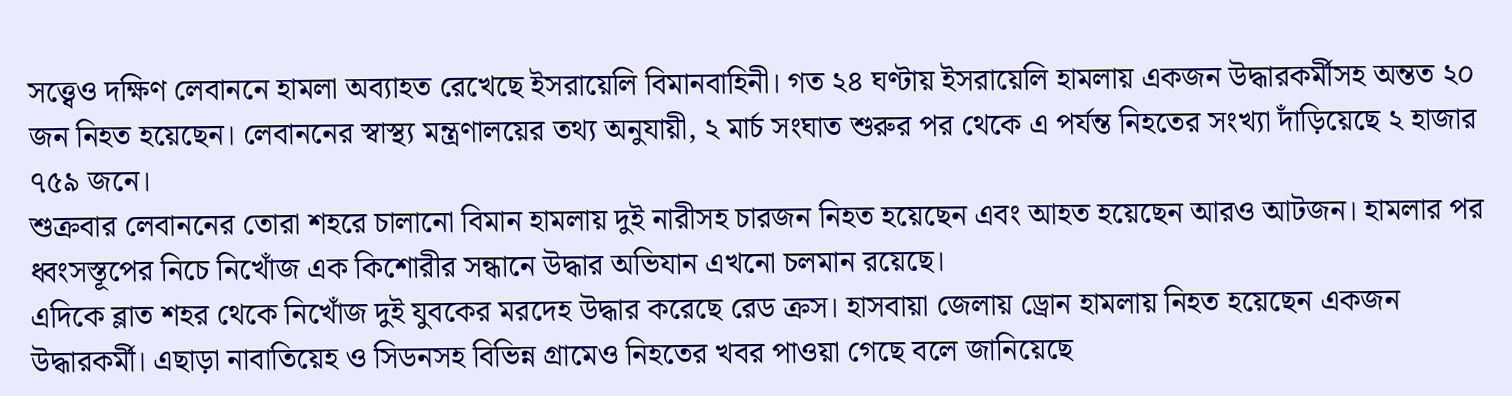সত্ত্বেও দক্ষিণ লেবাননে হামলা অব্যাহত রেখেছে ইসরায়েলি বিমানবাহিনী। গত ২৪ ঘণ্টায় ইসরায়েলি হামলায় একজন উদ্ধারকর্মীসহ অন্তত ২০ জন নিহত হয়েছেন। লেবাননের স্বাস্থ্য মন্ত্রণালয়ের তথ্য অনুযায়ী, ২ মার্চ সংঘাত শুরুর পর থেকে এ পর্যন্ত নিহতের সংখ্যা দাঁড়িয়েছে ২ হাজার ৭৫৯ জনে।
শুক্রবার লেবাননের তোরা শহরে চালানো বিমান হামলায় দুই নারীসহ চারজন নিহত হয়েছেন এবং আহত হয়েছেন আরও আটজন। হামলার পর ধ্বংসস্তূপের নিচে নিখোঁজ এক কিশোরীর সন্ধানে উদ্ধার অভিযান এখনো চলমান রয়েছে।
এদিকে ব্লাত শহর থেকে নিখোঁজ দুই যুবকের মরদেহ উদ্ধার করেছে রেড ক্রস। হাসবায়া জেলায় ড্রোন হামলায় নিহত হয়েছেন একজন উদ্ধারকর্মী। এছাড়া নাবাতিয়েহ ও সিডনসহ বিভিন্ন গ্রামেও নিহতের খবর পাওয়া গেছে বলে জানিয়েছে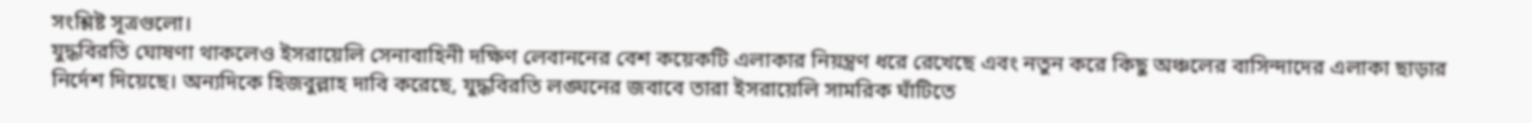সংশ্লিষ্ট সূত্রগুলো।
যুদ্ধবিরতি ঘোষণা থাকলেও ইসরায়েলি সেনাবাহিনী দক্ষিণ লেবাননের বেশ কয়েকটি এলাকার নিয়ন্ত্রণ ধরে রেখেছে এবং নতুন করে কিছু অঞ্চলের বাসিন্দাদের এলাকা ছাড়ার নির্দেশ দিয়েছে। অন্যদিকে হিজবুল্লাহ দাবি করেছে, যুদ্ধবিরতি লঙ্ঘনের জবাবে তারা ইসরায়েলি সামরিক ঘাঁটিতে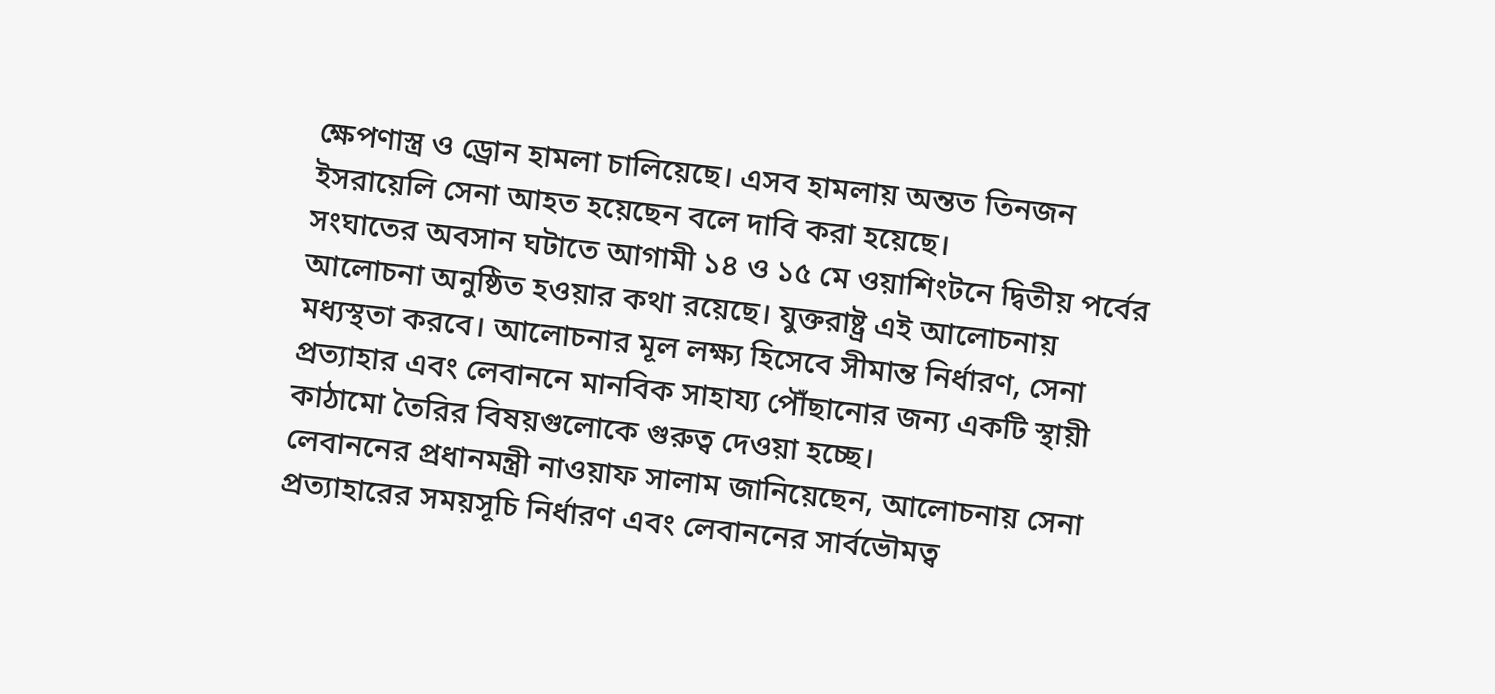ক্ষেপণাস্ত্র ও ড্রোন হামলা চালিয়েছে। এসব হামলায় অন্তত তিনজন ইসরায়েলি সেনা আহত হয়েছেন বলে দাবি করা হয়েছে।
সংঘাতের অবসান ঘটাতে আগামী ১৪ ও ১৫ মে ওয়াশিংটনে দ্বিতীয় পর্বের আলোচনা অনুষ্ঠিত হওয়ার কথা রয়েছে। যুক্তরাষ্ট্র এই আলোচনায় মধ্যস্থতা করবে। আলোচনার মূল লক্ষ্য হিসেবে সীমান্ত নির্ধারণ, সেনা প্রত্যাহার এবং লেবাননে মানবিক সাহায্য পৌঁছানোর জন্য একটি স্থায়ী কাঠামো তৈরির বিষয়গুলোকে গুরুত্ব দেওয়া হচ্ছে।
লেবাননের প্রধানমন্ত্রী নাওয়াফ সালাম জানিয়েছেন, আলোচনায় সেনা প্রত্যাহারের সময়সূচি নির্ধারণ এবং লেবাননের সার্বভৌমত্ব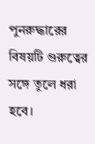পুনরুদ্ধারের বিষয়টি গুরুত্বের সঙ্গে তুলে ধরা হবে।